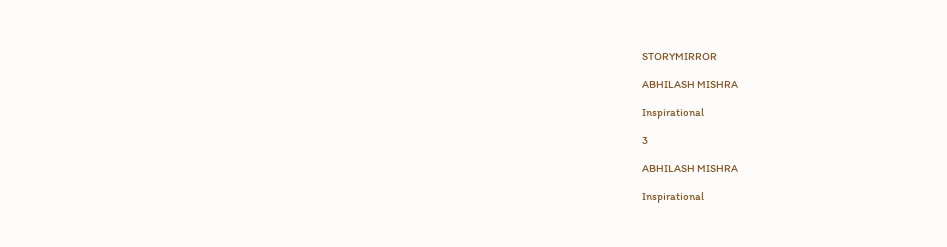STORYMIRROR

ABHILASH MISHRA

Inspirational

3

ABHILASH MISHRA

Inspirational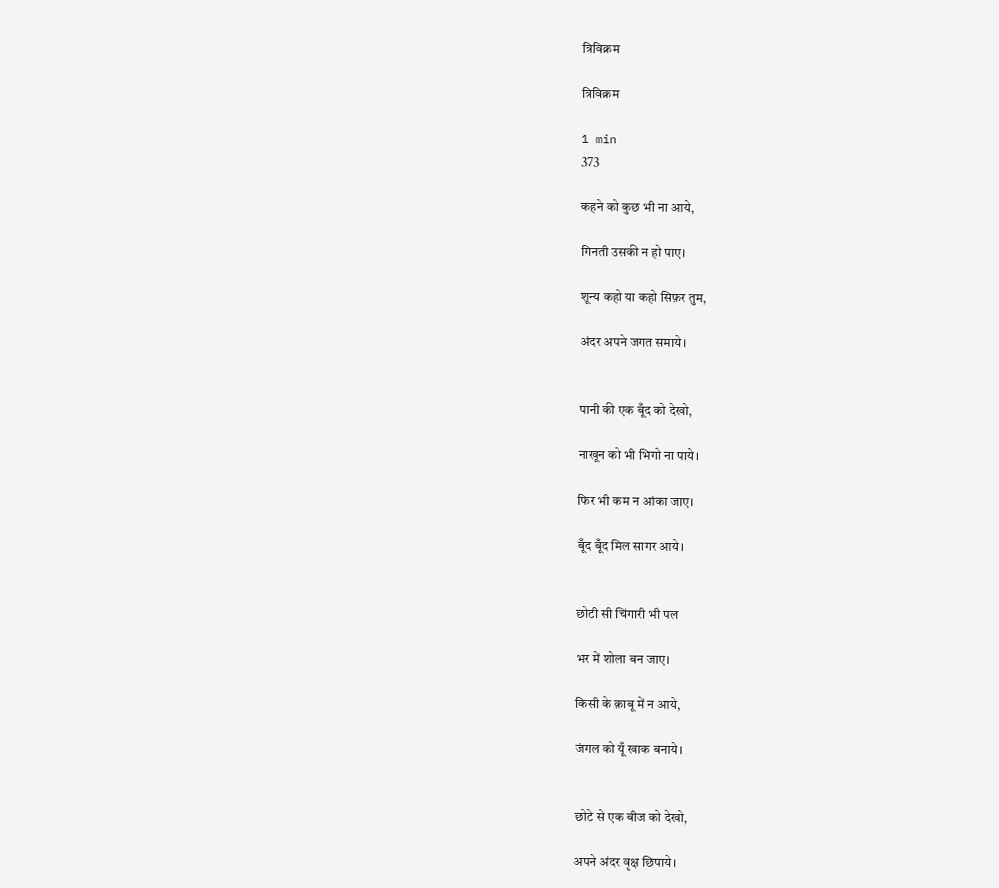त्रिविक्रम

त्रिविक्रम

1 min
373

कहने को कुछ भी ना आये,

गिनती उसकी न हो पाए।

शून्य कहो या कहो सिफ़र तुम,

अंदर अपने जगत समाये।


पानी की एक बूँद को देखो,

नाखून को भी भिगो ना पाये।

फिर भी कम न आंका जाए।

बूँद बूँद मिल सागर आये।


छोटी सी चिंगारी भी पल

भर में शोला बन जाए।

किसी के क़ाबू में न आये,

जंगल को यूँ खाक बनाये।


छोटे से एक बीज को देखो,

अपने अंदर वृक्ष छिपाये।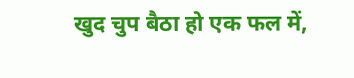खुद चुप बैठा हो एक फल में,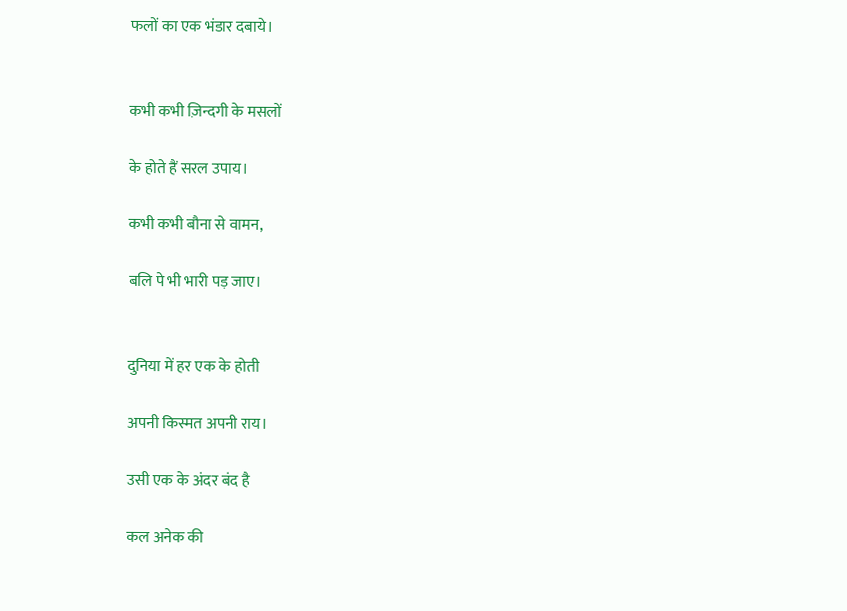फलों का एक भंडार दबाये।


कभी कभी ज़िन्दगी के मसलों

के होते हैं सरल उपाय।

कभी कभी बौना से वामन,

बलि पे भी भारी पड़ जाए।


दुनिया में हर एक के होती

अपनी किस्मत अपनी राय।

उसी एक के अंदर बंद है

कल अनेक की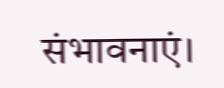संभावनाएं।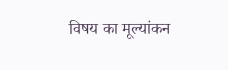विषय का मूल्यांकन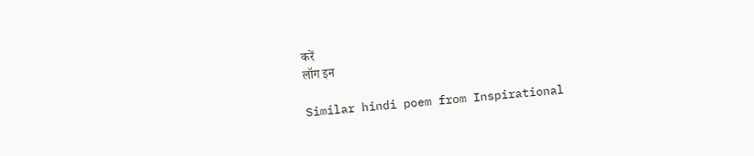करें
लॉग इन

Similar hindi poem from Inspirational